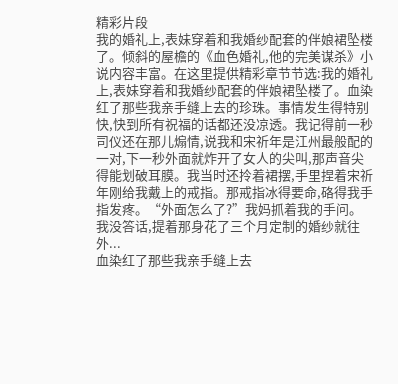精彩片段
我的婚礼上,表妹穿着和我婚纱配套的伴娘裙坠楼了。倾斜的屋檐的《血色婚礼,他的完美谋杀》小说内容丰富。在这里提供精彩章节节选:我的婚礼上,表妹穿着和我婚纱配套的伴娘裙坠楼了。血染红了那些我亲手缝上去的珍珠。事情发生得特别快,快到所有祝福的话都还没凉透。我记得前一秒司仪还在那儿煽情,说我和宋祈年是江州最般配的一对,下一秒外面就炸开了女人的尖叫,那声音尖得能划破耳膜。我当时还拎着裙摆,手里捏着宋祈年刚给我戴上的戒指。那戒指冰得要命,硌得我手指发疼。“外面怎么了?”我妈抓着我的手问。我没答话,提着那身花了三个月定制的婚纱就往外...
血染红了那些我亲手缝上去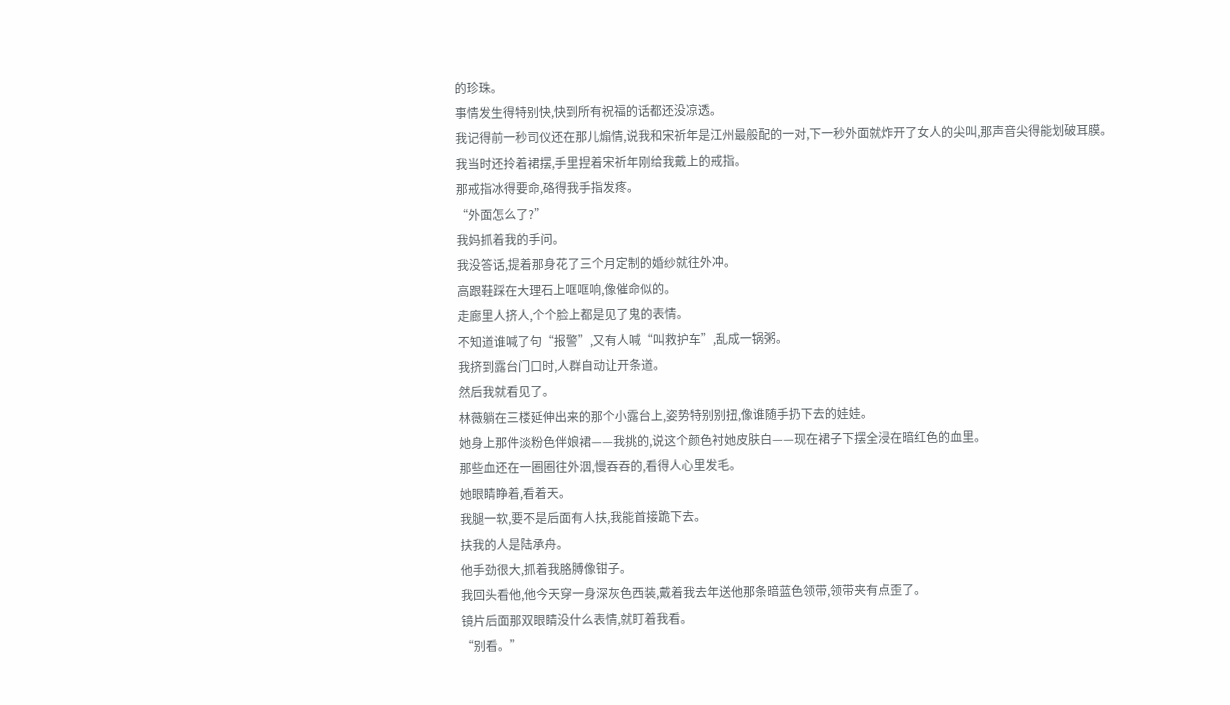的珍珠。
事情发生得特别快,快到所有祝福的话都还没凉透。
我记得前一秒司仪还在那儿煽情,说我和宋祈年是江州最般配的一对,下一秒外面就炸开了女人的尖叫,那声音尖得能划破耳膜。
我当时还拎着裙摆,手里捏着宋祈年刚给我戴上的戒指。
那戒指冰得要命,硌得我手指发疼。
“外面怎么了?”
我妈抓着我的手问。
我没答话,提着那身花了三个月定制的婚纱就往外冲。
高跟鞋踩在大理石上哐哐响,像催命似的。
走廊里人挤人,个个脸上都是见了鬼的表情。
不知道谁喊了句“报警”,又有人喊“叫救护车”,乱成一锅粥。
我挤到露台门口时,人群自动让开条道。
然后我就看见了。
林薇躺在三楼延伸出来的那个小露台上,姿势特别别扭,像谁随手扔下去的娃娃。
她身上那件淡粉色伴娘裙——我挑的,说这个颜色衬她皮肤白——现在裙子下摆全浸在暗红色的血里。
那些血还在一圈圈往外洇,慢吞吞的,看得人心里发毛。
她眼睛睁着,看着天。
我腿一软,要不是后面有人扶,我能首接跪下去。
扶我的人是陆承舟。
他手劲很大,抓着我胳膊像钳子。
我回头看他,他今天穿一身深灰色西装,戴着我去年送他那条暗蓝色领带,领带夹有点歪了。
镜片后面那双眼睛没什么表情,就盯着我看。
“别看。”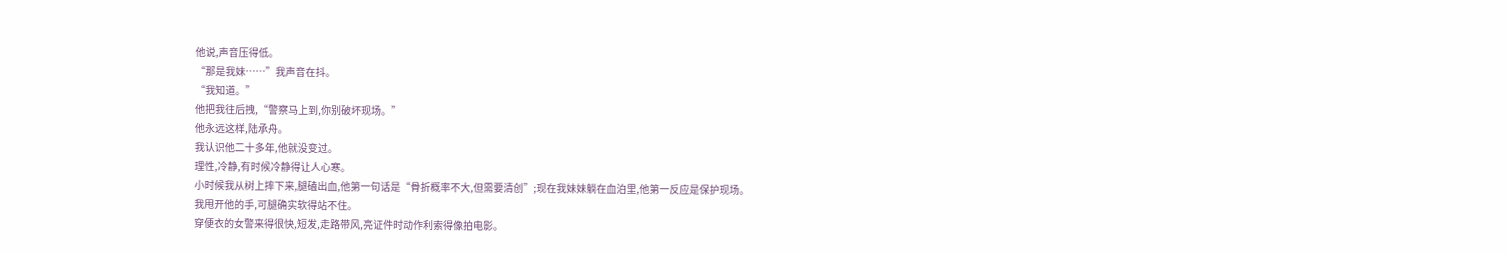他说,声音压得低。
“那是我妹……”我声音在抖。
“我知道。”
他把我往后拽,“警察马上到,你别破坏现场。”
他永远这样,陆承舟。
我认识他二十多年,他就没变过。
理性,冷静,有时候冷静得让人心寒。
小时候我从树上摔下来,腿磕出血,他第一句话是“骨折概率不大,但需要清创”;现在我妹妹躺在血泊里,他第一反应是保护现场。
我甩开他的手,可腿确实软得站不住。
穿便衣的女警来得很快,短发,走路带风,亮证件时动作利索得像拍电影。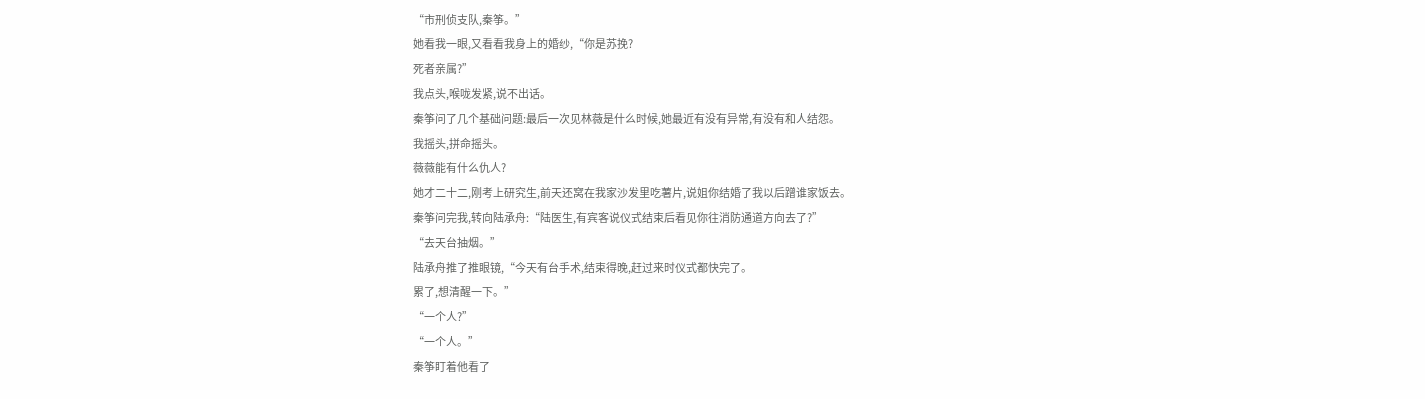“市刑侦支队,秦筝。”
她看我一眼,又看看我身上的婚纱,“你是苏挽?
死者亲属?”
我点头,喉咙发紧,说不出话。
秦筝问了几个基础问题:最后一次见林薇是什么时候,她最近有没有异常,有没有和人结怨。
我摇头,拼命摇头。
薇薇能有什么仇人?
她才二十二,刚考上研究生,前天还窝在我家沙发里吃薯片,说姐你结婚了我以后蹭谁家饭去。
秦筝问完我,转向陆承舟:“陆医生,有宾客说仪式结束后看见你往消防通道方向去了?”
“去天台抽烟。”
陆承舟推了推眼镜,“今天有台手术,结束得晚,赶过来时仪式都快完了。
累了,想清醒一下。”
“一个人?”
“一个人。”
秦筝盯着他看了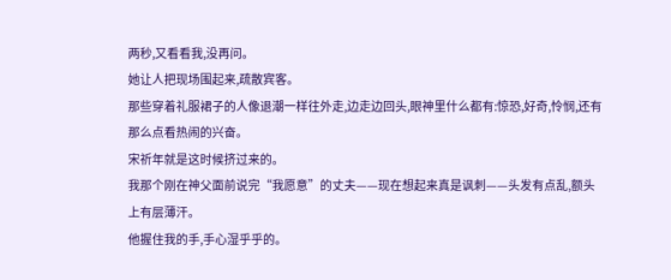两秒,又看看我,没再问。
她让人把现场围起来,疏散宾客。
那些穿着礼服裙子的人像退潮一样往外走,边走边回头,眼神里什么都有:惊恐,好奇,怜悯,还有那么点看热闹的兴奋。
宋祈年就是这时候挤过来的。
我那个刚在神父面前说完“我愿意”的丈夫——现在想起来真是讽刺——头发有点乱,额头上有层薄汗。
他握住我的手,手心湿乎乎的。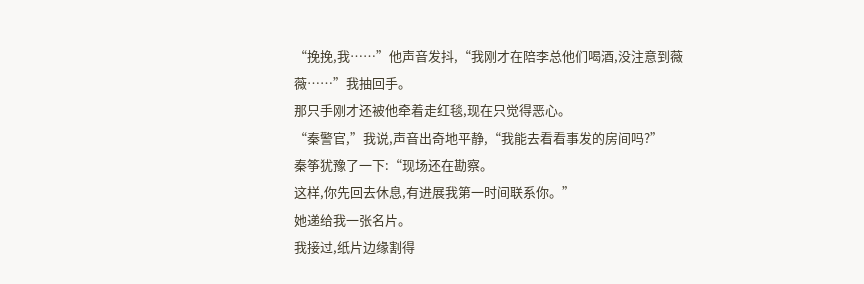“挽挽,我……”他声音发抖,“我刚才在陪李总他们喝酒,没注意到薇薇……”我抽回手。
那只手刚才还被他牵着走红毯,现在只觉得恶心。
“秦警官,”我说,声音出奇地平静,“我能去看看事发的房间吗?”
秦筝犹豫了一下:“现场还在勘察。
这样,你先回去休息,有进展我第一时间联系你。”
她递给我一张名片。
我接过,纸片边缘割得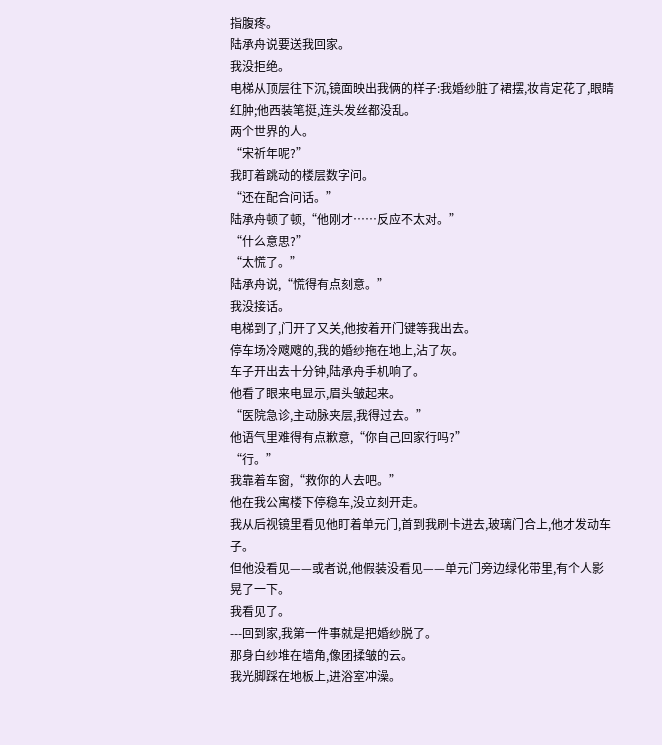指腹疼。
陆承舟说要送我回家。
我没拒绝。
电梯从顶层往下沉,镜面映出我俩的样子:我婚纱脏了裙摆,妆肯定花了,眼睛红肿;他西装笔挺,连头发丝都没乱。
两个世界的人。
“宋祈年呢?”
我盯着跳动的楼层数字问。
“还在配合问话。”
陆承舟顿了顿,“他刚才……反应不太对。”
“什么意思?”
“太慌了。”
陆承舟说,“慌得有点刻意。”
我没接话。
电梯到了,门开了又关,他按着开门键等我出去。
停车场冷飕飕的,我的婚纱拖在地上,沾了灰。
车子开出去十分钟,陆承舟手机响了。
他看了眼来电显示,眉头皱起来。
“医院急诊,主动脉夹层,我得过去。”
他语气里难得有点歉意,“你自己回家行吗?”
“行。”
我靠着车窗,“救你的人去吧。”
他在我公寓楼下停稳车,没立刻开走。
我从后视镜里看见他盯着单元门,首到我刷卡进去,玻璃门合上,他才发动车子。
但他没看见——或者说,他假装没看见——单元门旁边绿化带里,有个人影晃了一下。
我看见了。
---回到家,我第一件事就是把婚纱脱了。
那身白纱堆在墙角,像团揉皱的云。
我光脚踩在地板上,进浴室冲澡。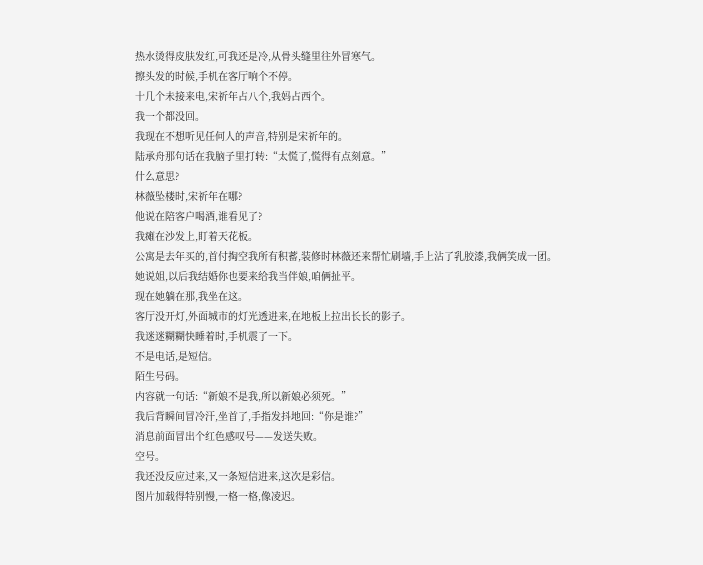热水烫得皮肤发红,可我还是冷,从骨头缝里往外冒寒气。
擦头发的时候,手机在客厅响个不停。
十几个未接来电,宋祈年占八个,我妈占西个。
我一个都没回。
我现在不想听见任何人的声音,特别是宋祈年的。
陆承舟那句话在我脑子里打转:“太慌了,慌得有点刻意。”
什么意思?
林薇坠楼时,宋祈年在哪?
他说在陪客户喝酒,谁看见了?
我瘫在沙发上,盯着天花板。
公寓是去年买的,首付掏空我所有积蓄,装修时林薇还来帮忙刷墙,手上沾了乳胶漆,我俩笑成一团。
她说姐,以后我结婚你也要来给我当伴娘,咱俩扯平。
现在她躺在那,我坐在这。
客厅没开灯,外面城市的灯光透进来,在地板上拉出长长的影子。
我迷迷糊糊快睡着时,手机震了一下。
不是电话,是短信。
陌生号码。
内容就一句话:“新娘不是我,所以新娘必须死。”
我后背瞬间冒冷汗,坐首了,手指发抖地回:“你是谁?”
消息前面冒出个红色感叹号——发送失败。
空号。
我还没反应过来,又一条短信进来,这次是彩信。
图片加载得特别慢,一格一格,像凌迟。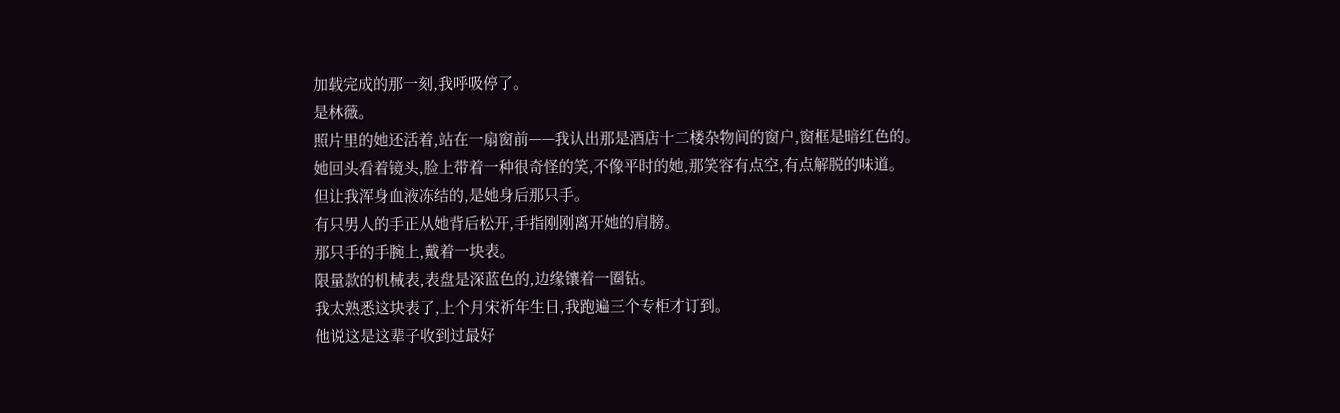加载完成的那一刻,我呼吸停了。
是林薇。
照片里的她还活着,站在一扇窗前——我认出那是酒店十二楼杂物间的窗户,窗框是暗红色的。
她回头看着镜头,脸上带着一种很奇怪的笑,不像平时的她,那笑容有点空,有点解脱的味道。
但让我浑身血液冻结的,是她身后那只手。
有只男人的手正从她背后松开,手指刚刚离开她的肩膀。
那只手的手腕上,戴着一块表。
限量款的机械表,表盘是深蓝色的,边缘镶着一圈钻。
我太熟悉这块表了,上个月宋祈年生日,我跑遍三个专柜才订到。
他说这是这辈子收到过最好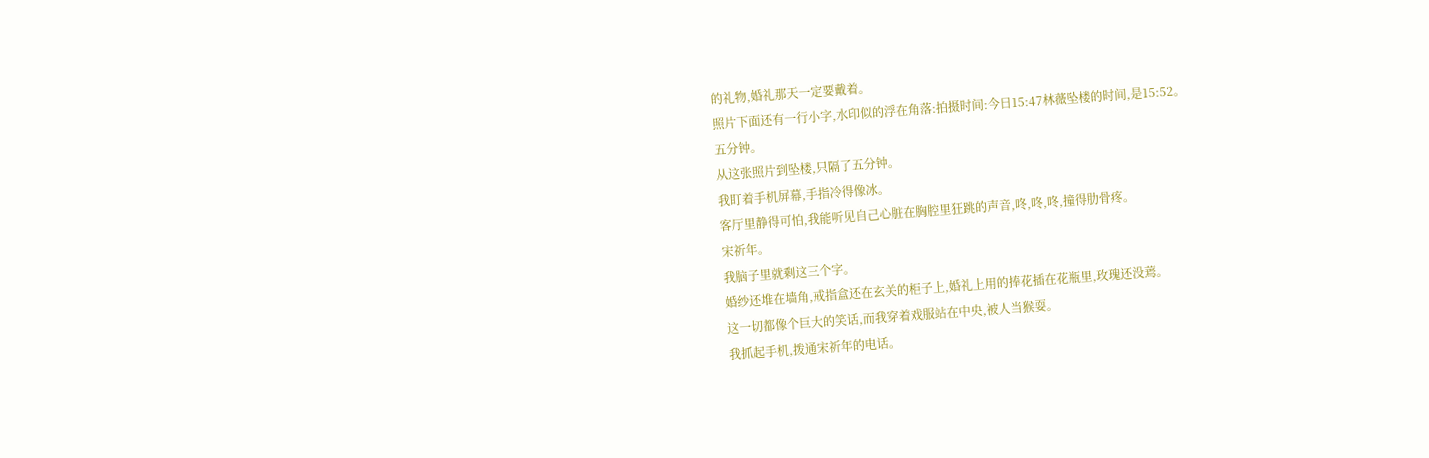的礼物,婚礼那天一定要戴着。
照片下面还有一行小字,水印似的浮在角落:拍摄时间:今日15:47林薇坠楼的时间,是15:52。
五分钟。
从这张照片到坠楼,只隔了五分钟。
我盯着手机屏幕,手指冷得像冰。
客厅里静得可怕,我能听见自己心脏在胸腔里狂跳的声音,咚,咚,咚,撞得肋骨疼。
宋祈年。
我脑子里就剩这三个字。
婚纱还堆在墙角,戒指盒还在玄关的柜子上,婚礼上用的捧花插在花瓶里,玫瑰还没蔫。
这一切都像个巨大的笑话,而我穿着戏服站在中央,被人当猴耍。
我抓起手机,拨通宋祈年的电话。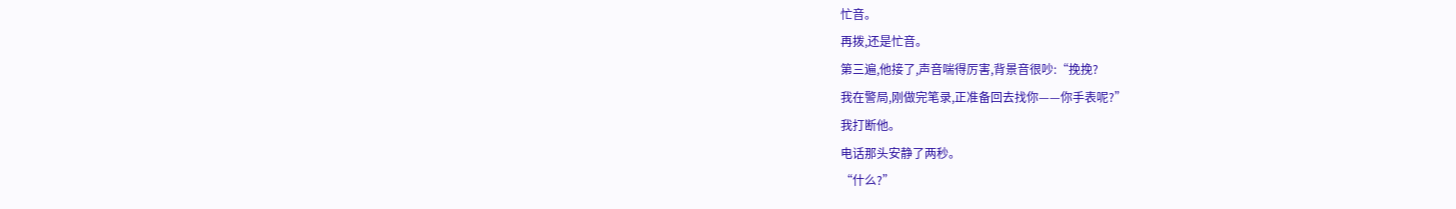忙音。
再拨,还是忙音。
第三遍,他接了,声音喘得厉害,背景音很吵:“挽挽?
我在警局,刚做完笔录,正准备回去找你——你手表呢?”
我打断他。
电话那头安静了两秒。
“什么?”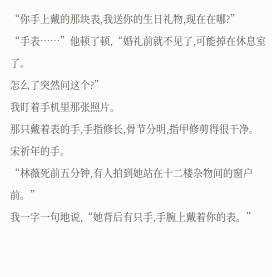“你手上戴的那块表,我送你的生日礼物,现在在哪?”
“手表……”他顿了顿,“婚礼前就不见了,可能掉在休息室了。
怎么了突然问这个?”
我盯着手机里那张照片。
那只戴着表的手,手指修长,骨节分明,指甲修剪得很干净。
宋祈年的手。
“林薇死前五分钟,有人拍到她站在十二楼杂物间的窗户前。”
我一字一句地说,“她背后有只手,手腕上戴着你的表。”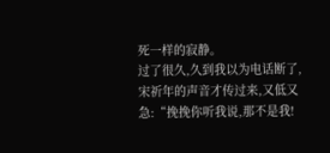死一样的寂静。
过了很久,久到我以为电话断了,宋祈年的声音才传过来,又低又急:“挽挽你听我说,那不是我!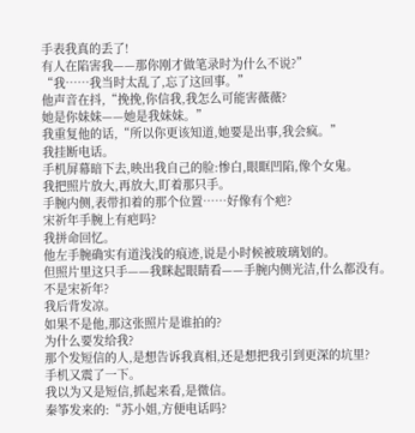手表我真的丢了!
有人在陷害我——那你刚才做笔录时为什么不说?”
“我……我当时太乱了,忘了这回事。”
他声音在抖,“挽挽,你信我,我怎么可能害薇薇?
她是你妹妹——她是我妹妹。”
我重复他的话,“所以你更该知道,她要是出事,我会疯。”
我挂断电话。
手机屏幕暗下去,映出我自己的脸:惨白,眼眶凹陷,像个女鬼。
我把照片放大,再放大,盯着那只手。
手腕内侧,表带扣着的那个位置……好像有个疤?
宋祈年手腕上有疤吗?
我拼命回忆。
他左手腕确实有道浅浅的痕迹,说是小时候被玻璃划的。
但照片里这只手——我眯起眼睛看——手腕内侧光洁,什么都没有。
不是宋祈年?
我后背发凉。
如果不是他,那这张照片是谁拍的?
为什么要发给我?
那个发短信的人,是想告诉我真相,还是想把我引到更深的坑里?
手机又震了一下。
我以为又是短信,抓起来看,是微信。
秦筝发来的:“苏小姐,方便电话吗?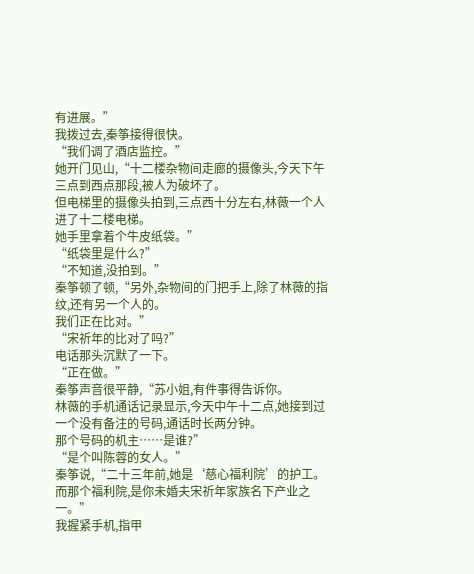有进展。”
我拨过去,秦筝接得很快。
“我们调了酒店监控。”
她开门见山,“十二楼杂物间走廊的摄像头,今天下午三点到西点那段,被人为破坏了。
但电梯里的摄像头拍到,三点西十分左右,林薇一个人进了十二楼电梯。
她手里拿着个牛皮纸袋。”
“纸袋里是什么?”
“不知道,没拍到。”
秦筝顿了顿,“另外,杂物间的门把手上,除了林薇的指纹,还有另一个人的。
我们正在比对。”
“宋祈年的比对了吗?”
电话那头沉默了一下。
“正在做。”
秦筝声音很平静,“苏小姐,有件事得告诉你。
林薇的手机通话记录显示,今天中午十二点,她接到过一个没有备注的号码,通话时长两分钟。
那个号码的机主……是谁?”
“是个叫陈蓉的女人。”
秦筝说,“二十三年前,她是‘慈心福利院’的护工。
而那个福利院,是你未婚夫宋祈年家族名下产业之一。”
我握紧手机,指甲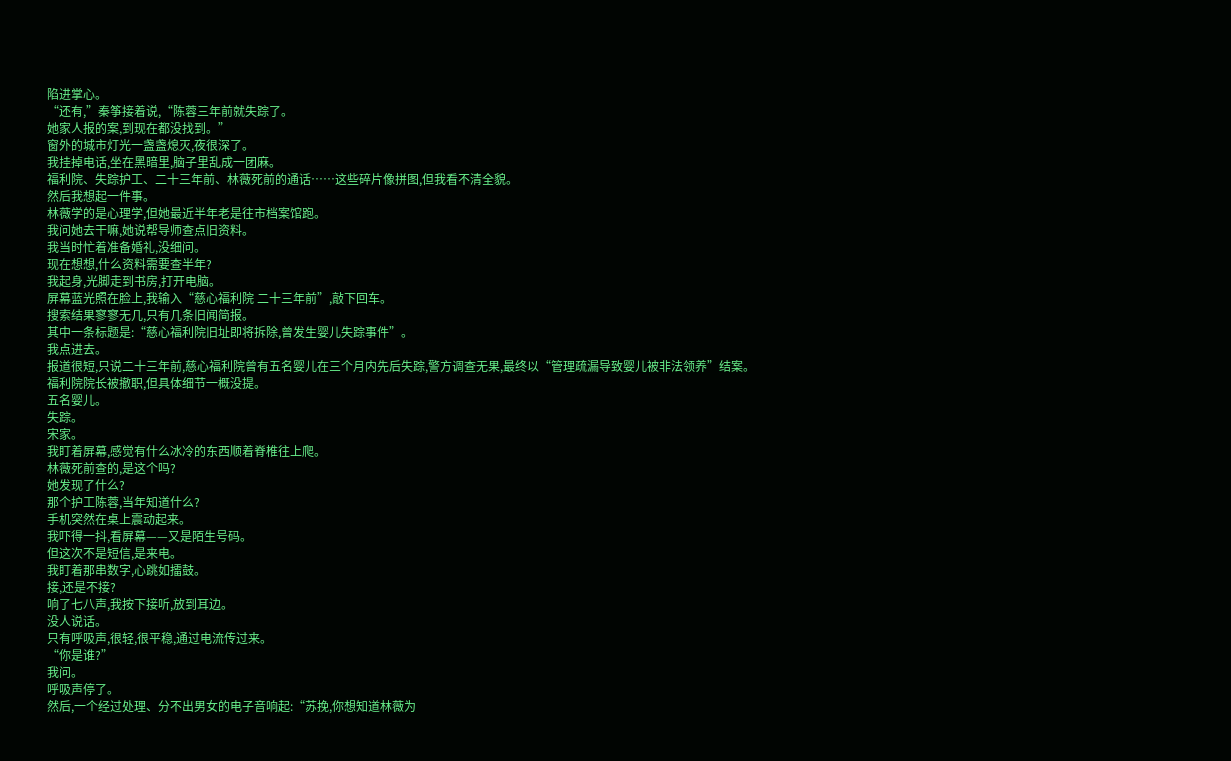陷进掌心。
“还有,”秦筝接着说,“陈蓉三年前就失踪了。
她家人报的案,到现在都没找到。”
窗外的城市灯光一盏盏熄灭,夜很深了。
我挂掉电话,坐在黑暗里,脑子里乱成一团麻。
福利院、失踪护工、二十三年前、林薇死前的通话……这些碎片像拼图,但我看不清全貌。
然后我想起一件事。
林薇学的是心理学,但她最近半年老是往市档案馆跑。
我问她去干嘛,她说帮导师查点旧资料。
我当时忙着准备婚礼,没细问。
现在想想,什么资料需要查半年?
我起身,光脚走到书房,打开电脑。
屏幕蓝光照在脸上,我输入“慈心福利院 二十三年前”,敲下回车。
搜索结果寥寥无几,只有几条旧闻简报。
其中一条标题是:“慈心福利院旧址即将拆除,曾发生婴儿失踪事件”。
我点进去。
报道很短,只说二十三年前,慈心福利院曾有五名婴儿在三个月内先后失踪,警方调查无果,最终以“管理疏漏导致婴儿被非法领养”结案。
福利院院长被撤职,但具体细节一概没提。
五名婴儿。
失踪。
宋家。
我盯着屏幕,感觉有什么冰冷的东西顺着脊椎往上爬。
林薇死前查的,是这个吗?
她发现了什么?
那个护工陈蓉,当年知道什么?
手机突然在桌上震动起来。
我吓得一抖,看屏幕——又是陌生号码。
但这次不是短信,是来电。
我盯着那串数字,心跳如擂鼓。
接,还是不接?
响了七八声,我按下接听,放到耳边。
没人说话。
只有呼吸声,很轻,很平稳,通过电流传过来。
“你是谁?”
我问。
呼吸声停了。
然后,一个经过处理、分不出男女的电子音响起:“苏挽,你想知道林薇为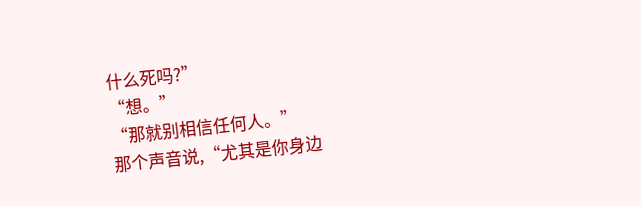什么死吗?”
“想。”
“那就别相信任何人。”
那个声音说,“尤其是你身边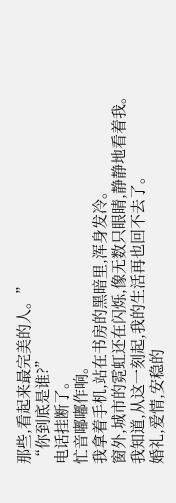那些,看起来最完美的人。”
“你到底是谁?”
电话挂断了。
忙音嘟嘟作响。
我拿着手机,站在书房的黑暗里,浑身发冷。
窗外,城市的霓虹还在闪烁,像无数只眼睛,静静地看着我。
我知道,从这一刻起,我的生活再也回不去了。
婚礼,爱情,安稳的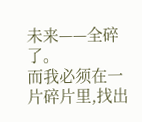未来——全碎了。
而我必须在一片碎片里,找出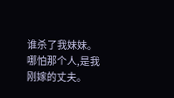谁杀了我妹妹。
哪怕那个人,是我刚嫁的丈夫。